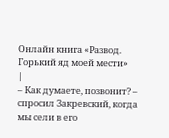Онлайн книга «Развод. Горький яд моей мести»
|
– Как думаете, позвонит? – спросил Закревский, когда мы сели в его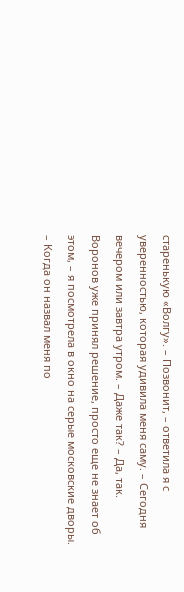старенькую «Волгу». – Позвонит, – ответила я с уверенностью, которая удивила меня саму. – Сегодня вечером или завтра утром. – Даже так? – Да, так. Воронов уже принял решение, просто еще не знает об этом, – я посмотрела в окно на серые московские дворы. – Когда он назвал меня по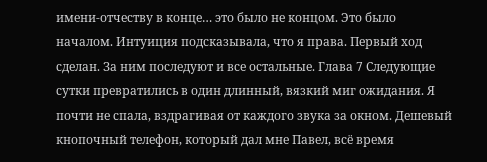имени-отчеству в конце… это было не концом. Это было началом. Интуиция подсказывала, что я права. Первый ход сделан. За ним последуют и все остальные. Глава 7 Следующие сутки превратились в один длинный, вязкий миг ожидания. Я почти не спала, вздрагивая от каждого звука за окном. Дешевый кнопочный телефон, который дал мне Павел, всё время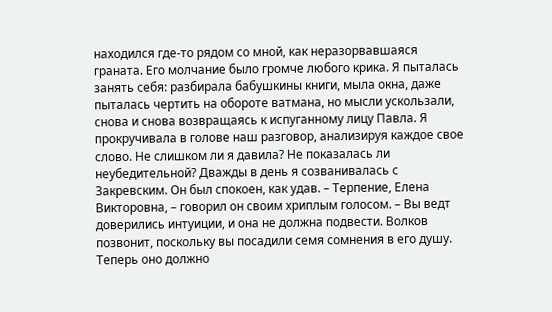находился где-то рядом со мной, как неразорвавшаяся граната. Его молчание было громче любого крика. Я пыталась занять себя: разбирала бабушкины книги, мыла окна, даже пыталась чертить на обороте ватмана, но мысли ускользали, снова и снова возвращаясь к испуганному лицу Павла. Я прокручивала в голове наш разговор, анализируя каждое свое слово. Не слишком ли я давила? Не показалась ли неубедительной? Дважды в день я созванивалась с Закревским. Он был спокоен, как удав. – Терпение, Елена Викторовна, – говорил он своим хриплым голосом. – Вы ведт доверились интуиции, и она не должна подвести. Волков позвонит, поскольку вы посадили семя сомнения в его душу. Теперь оно должно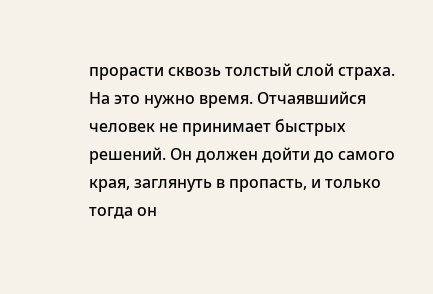прорасти сквозь толстый слой страха. На это нужно время. Отчаявшийся человек не принимает быстрых решений. Он должен дойти до самого края, заглянуть в пропасть, и только тогда он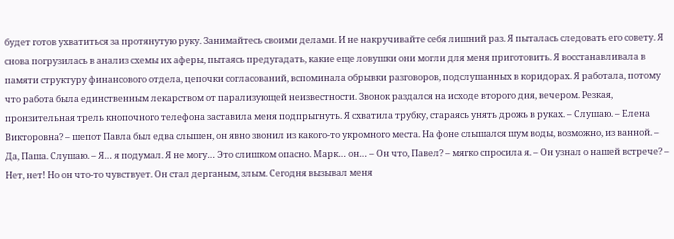будет готов ухватиться за протянутую руку. Занимайтесь своими делами. И не накручивайте себя лишний раз. Я пыталась следовать его совету. Я снова погрузилась в анализ схемы их аферы, пытаясь предугадать, какие еще ловушки они могли для меня приготовить. Я восстанавливала в памяти структуру финансового отдела, цепочки согласований, вспоминала обрывки разговоров, подслушанных в коридорах. Я работала, потому что работа была единственным лекарством от парализующей неизвестности. Звонок раздался на исходе второго дня, вечером. Резкая, пронзительная трель кнопочного телефона заставила меня подпрыгнуть. Я схватила трубку, стараясь унять дрожь в руках. – Слушаю. – Елена Викторовна? – шепот Павла был едва слышен, он явно звонил из какого-то укромного места. На фоне слышался шум воды, возможно, из ванной. – Да, Паша. Слушаю. – Я… я подумал. Я не могу… Это слишком опасно. Марк… он… – Он что, Павел? – мягко спросила я. – Он узнал о нашей встрече? – Нет, нет! Но он что-то чувствует. Он стал дерганым, злым. Сегодня вызывал меня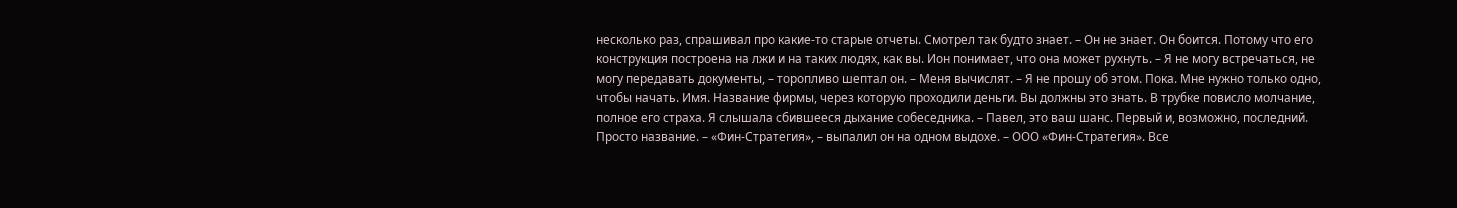несколько раз, спрашивал про какие-то старые отчеты. Смотрел так будто знает. – Он не знает. Он боится. Потому что его конструкция построена на лжи и на таких людях, как вы. Ион понимает, что она может рухнуть. – Я не могу встречаться, не могу передавать документы, – торопливо шептал он. – Меня вычислят. – Я не прошу об этом. Пока. Мне нужно только одно, чтобы начать. Имя. Название фирмы, через которую проходили деньги. Вы должны это знать. В трубке повисло молчание, полное его страха. Я слышала сбившееся дыхание собеседника. – Павел, это ваш шанс. Первый и, возможно, последний. Просто название. – «Фин-Стратегия», – выпалил он на одном выдохе. – ООО «Фин-Стратегия». Все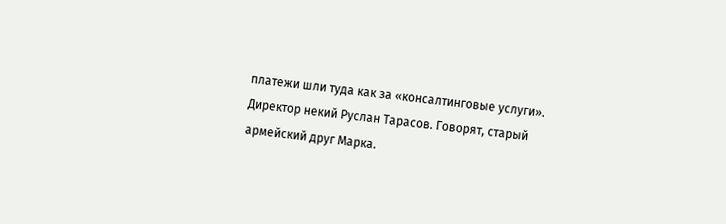платежи шли туда как за «консалтинговые услуги». Директор некий Руслан Тарасов. Говорят, старый армейский друг Марка.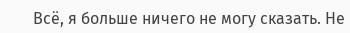Всё, я больше ничего не могу сказать. Не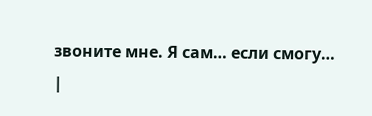звоните мне. Я сам… если смогу… |